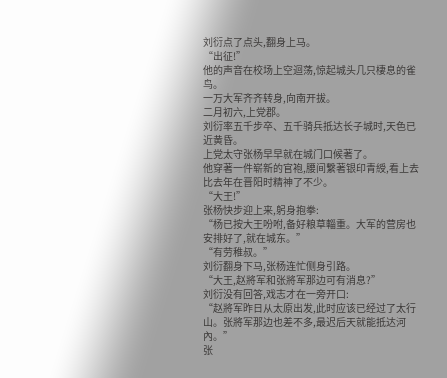刘衍点了点头,翻身上马。
“出征!”
他的声音在校场上空迴荡,惊起城头几只棲息的雀鸟。
一万大军齐齐转身,向南开拔。
二月初六,上党郡。
刘衍率五千步卒、五千骑兵抵达长子城时,天色已近黄昏。
上党太守张杨早早就在城门口候著了。
他穿著一件崭新的官袍,腰间繫著银印青綬,看上去比去年在晋阳时精神了不少。
“大王!”
张杨快步迎上来,躬身抱拳:
“杨已按大王吩咐,备好粮草輜重。大军的营房也安排好了,就在城东。”
“有劳稚叔。”
刘衍翻身下马,张杨连忙侧身引路。
“大王,赵將军和张將军那边可有消息?”
刘衍没有回答,戏志才在一旁开口:
“赵將军昨日从太原出发,此时应该已经过了太行山。张將军那边也差不多,最迟后天就能抵达河內。”
张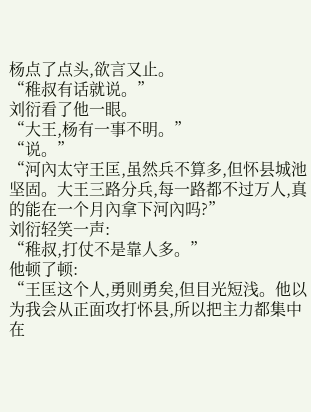杨点了点头,欲言又止。
“稚叔有话就说。”
刘衍看了他一眼。
“大王,杨有一事不明。”
“说。”
“河內太守王匡,虽然兵不算多,但怀县城池坚固。大王三路分兵,每一路都不过万人,真的能在一个月內拿下河內吗?”
刘衍轻笑一声:
“稚叔,打仗不是靠人多。”
他顿了顿:
“王匡这个人,勇则勇矣,但目光短浅。他以为我会从正面攻打怀县,所以把主力都集中在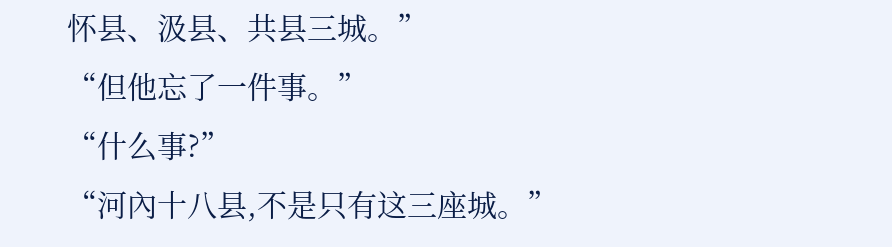怀县、汲县、共县三城。”
“但他忘了一件事。”
“什么事?”
“河內十八县,不是只有这三座城。”